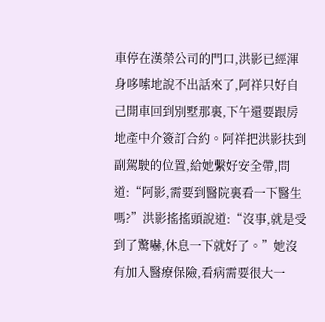車停在漢榮公司的門口,洪影已經渾身哆嗦地說不出話來了,阿祥只好自己開車回到別墅那裏,下午還要跟房地產中介簽訂合約。阿祥把洪影扶到副駕駛的位置,給她繫好安全帶,問道:“阿影,需要到醫院裏看一下醫生嗎?”洪影搖搖頭說道:“沒事,就是受到了驚嚇,休息一下就好了。”她沒有加入醫療保險,看病需要很大一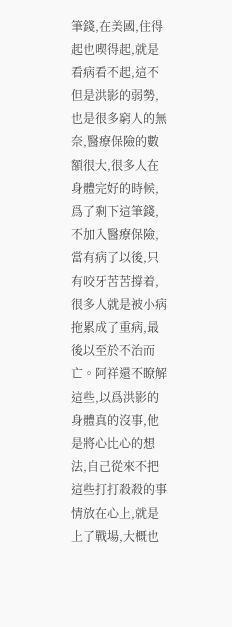筆錢,在美國,住得起也喫得起,就是看病看不起,這不但是洪影的弱勢,也是很多窮人的無奈,醫療保險的數額很大,很多人在身體完好的時候,爲了剩下這筆錢,不加入醫療保險,當有病了以後,只有咬牙苦苦撐着,很多人就是被小病拖累成了重病,最後以至於不治而亡。阿祥還不瞭解這些,以爲洪影的身體真的沒事,他是將心比心的想法,自己從來不把這些打打殺殺的事情放在心上,就是上了戰場,大概也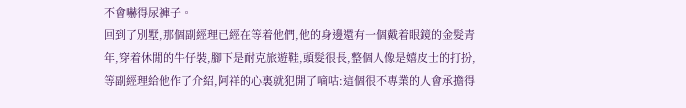不會嚇得尿褲子。
回到了別墅,那個副經理已經在等着他們,他的身邊還有一個戴着眼鏡的金髮青年,穿着休閒的牛仔裝,腳下是耐克旅遊鞋,頭髮很長,整個人像是嬉皮士的打扮,等副經理給他作了介紹,阿祥的心裏就犯開了嘀咕:這個很不專業的人會承擔得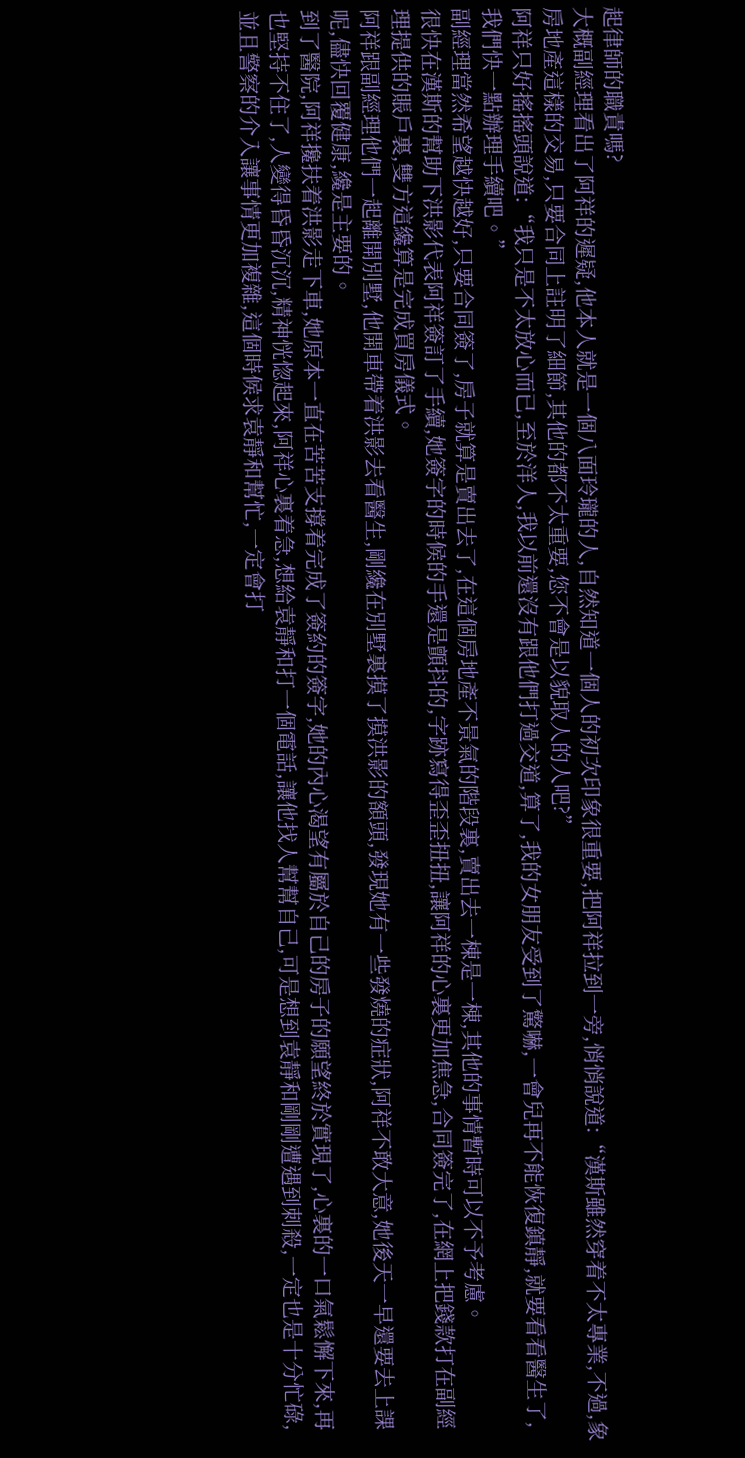起律師的職責嗎?
大概副經理看出了阿祥的遲疑,他本人就是一個八面玲瓏的人,自然知道一個人的初次印象很重要,把阿祥拉到一旁,悄悄說道:“漢斯雖然穿着不太專業,不過,象房地產這樣的交易,只要合同上註明了細節,其他的都不太重要,您不會是以貌取人的人吧?”
阿祥只好搖搖頭說道:“我只是不太放心而已,至於洋人,我以前還沒有跟他們打過交道,算了,我的女朋友受到了驚嚇,一會兒再不能恢復鎮靜,就要看看醫生了,我們快一點辦理手續吧。”
副經理當然希望越快越好,只要合同簽了,房子就算是賣出去了,在這個房地產不景氣的階段裏,賣出去一棟是一棟,其他的事情暫時可以不予考慮。
很快在漢斯的幫助下洪影代表阿祥簽訂了手續,她簽字的時候的手還是顫抖的,字跡寫得歪歪扭扭,讓阿祥的心裏更加焦急,合同簽完了,在網上把錢款打在副經理提供的賬戶裏,雙方這纔算是完成買房儀式。
阿祥跟副經理他們一起離開別墅,他開車帶着洪影去看醫生,剛纔在別墅裏摸了摸洪影的額頭,發現她有一些發燒的症狀,阿祥不敢大意,她後天一早還要去上課呢,儘快回覆健康,纔是主要的。
到了醫院,阿祥攙扶着洪影走下車,她原本一直在苦苦支撐着完成了簽約的簽字,她的內心渴望有屬於自己的房子的願望終於實現了,心裏的一口氣鬆懈下來,再也堅持不住了,人變得昏昏沉沉,精神恍惚起來,阿祥心裏着急,想給袁靜和打一個電話,讓他找人幫幫自己,可是想到袁靜和剛剛遭遇到刺殺,一定也是十分忙碌,並且警察的介入讓事情更加複雜,這個時候求袁靜和幫忙,一定會打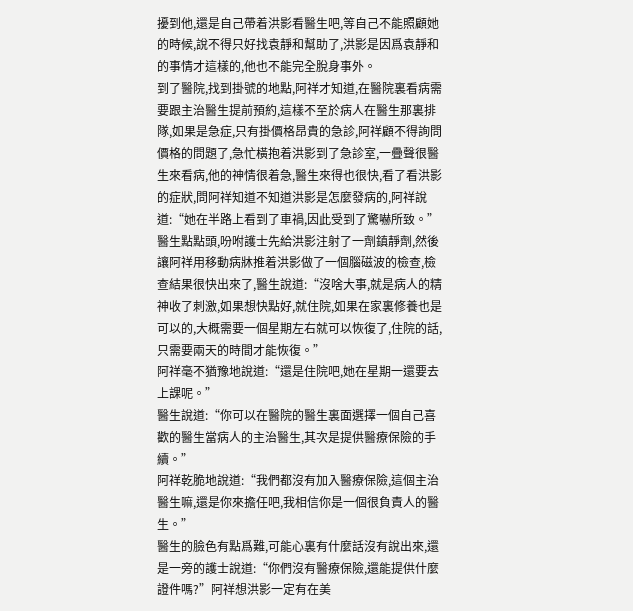擾到他,還是自己帶着洪影看醫生吧,等自己不能照顧她的時候,說不得只好找袁靜和幫助了,洪影是因爲袁靜和的事情才這樣的,他也不能完全脫身事外。
到了醫院,找到掛號的地點,阿祥才知道,在醫院裏看病需要跟主治醫生提前預約,這樣不至於病人在醫生那裏排隊,如果是急症,只有掛價格昂貴的急診,阿祥顧不得詢問價格的問題了,急忙橫抱着洪影到了急診室,一疊聲很醫生來看病,他的神情很着急,醫生來得也很快,看了看洪影的症狀,問阿祥知道不知道洪影是怎麼發病的,阿祥說道:“她在半路上看到了車禍,因此受到了驚嚇所致。”
醫生點點頭,吩咐護士先給洪影注射了一劑鎮靜劑,然後讓阿祥用移動病牀推着洪影做了一個腦磁波的檢查,檢查結果很快出來了,醫生說道:“沒啥大事,就是病人的精神收了刺激,如果想快點好,就住院,如果在家裏修養也是可以的,大概需要一個星期左右就可以恢復了,住院的話,只需要兩天的時間才能恢復。”
阿祥毫不猶豫地說道:“還是住院吧,她在星期一還要去上課呢。”
醫生說道:“你可以在醫院的醫生裏面選擇一個自己喜歡的醫生當病人的主治醫生,其次是提供醫療保險的手續。”
阿祥乾脆地說道:“我們都沒有加入醫療保險,這個主治醫生嘛,還是你來擔任吧,我相信你是一個很負責人的醫生。”
醫生的臉色有點爲難,可能心裏有什麼話沒有說出來,還是一旁的護士說道:“你們沒有醫療保險,還能提供什麼證件嗎?”阿祥想洪影一定有在美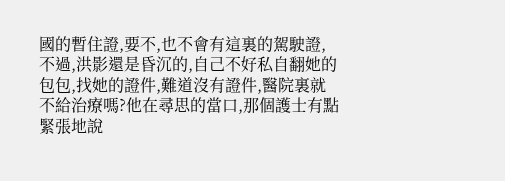國的暫住證,要不,也不會有這裏的駕駛證,不過,洪影還是昏沉的,自己不好私自翻她的包包,找她的證件,難道沒有證件,醫院裏就不給治療嗎?他在尋思的當口,那個護士有點緊張地說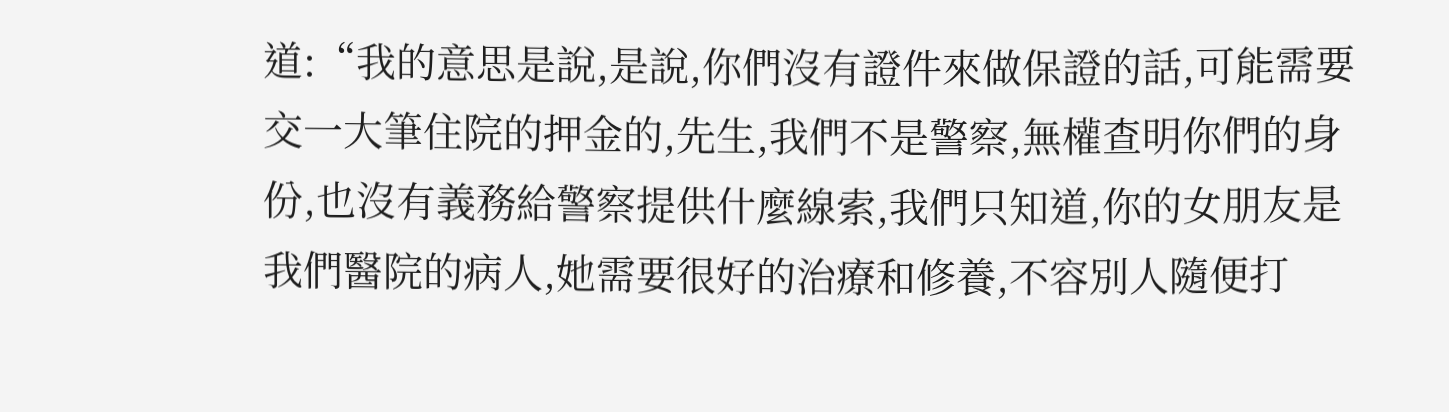道:“我的意思是說,是說,你們沒有證件來做保證的話,可能需要交一大筆住院的押金的,先生,我們不是警察,無權查明你們的身份,也沒有義務給警察提供什麼線索,我們只知道,你的女朋友是我們醫院的病人,她需要很好的治療和修養,不容別人隨便打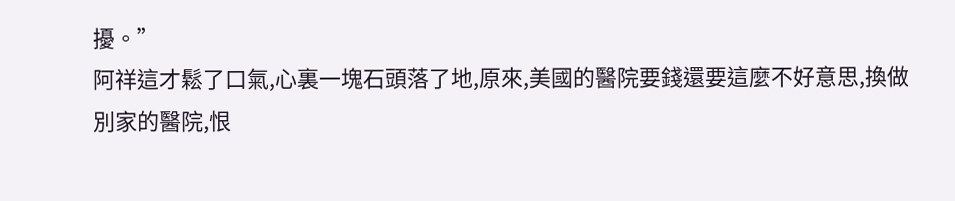擾。”
阿祥這才鬆了口氣,心裏一塊石頭落了地,原來,美國的醫院要錢還要這麼不好意思,換做別家的醫院,恨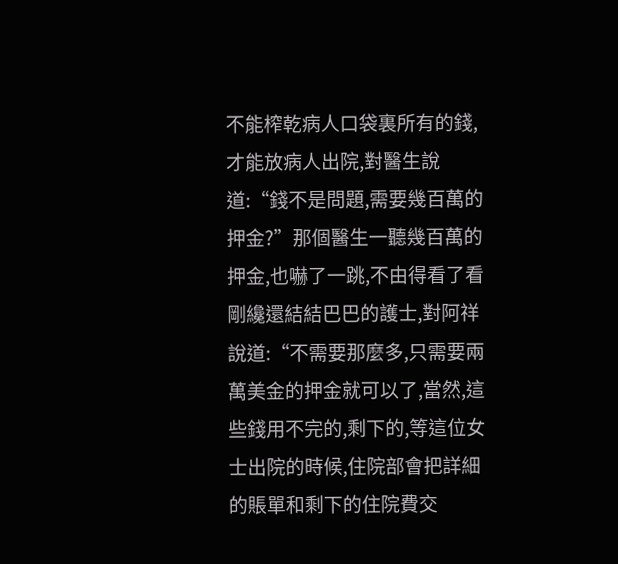不能榨乾病人口袋裏所有的錢,才能放病人出院,對醫生說道:“錢不是問題,需要幾百萬的押金?”那個醫生一聽幾百萬的押金,也嚇了一跳,不由得看了看剛纔還結結巴巴的護士,對阿祥說道:“不需要那麼多,只需要兩萬美金的押金就可以了,當然,這些錢用不完的,剩下的,等這位女士出院的時候,住院部會把詳細的賬單和剩下的住院費交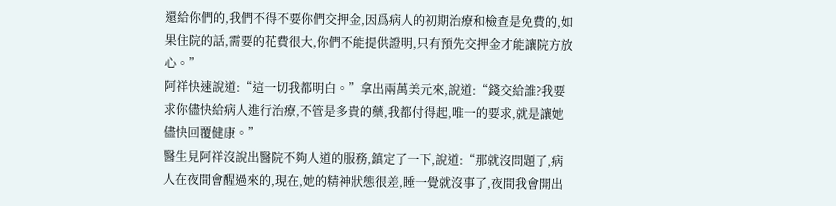還給你們的,我們不得不要你們交押金,因爲病人的初期治療和檢查是免費的,如果住院的話,需要的花費很大,你們不能提供證明,只有預先交押金才能讓院方放心。”
阿祥快速說道:“這一切我都明白。”拿出兩萬美元來,說道:“錢交給誰?我要求你儘快給病人進行治療,不管是多貴的藥,我都付得起,唯一的要求,就是讓她儘快回覆健康。”
醫生見阿祥沒說出醫院不夠人道的服務,鎮定了一下,說道:“那就沒問題了,病人在夜間會醒過來的,現在,她的精神狀態很差,睡一覺就沒事了,夜間我會開出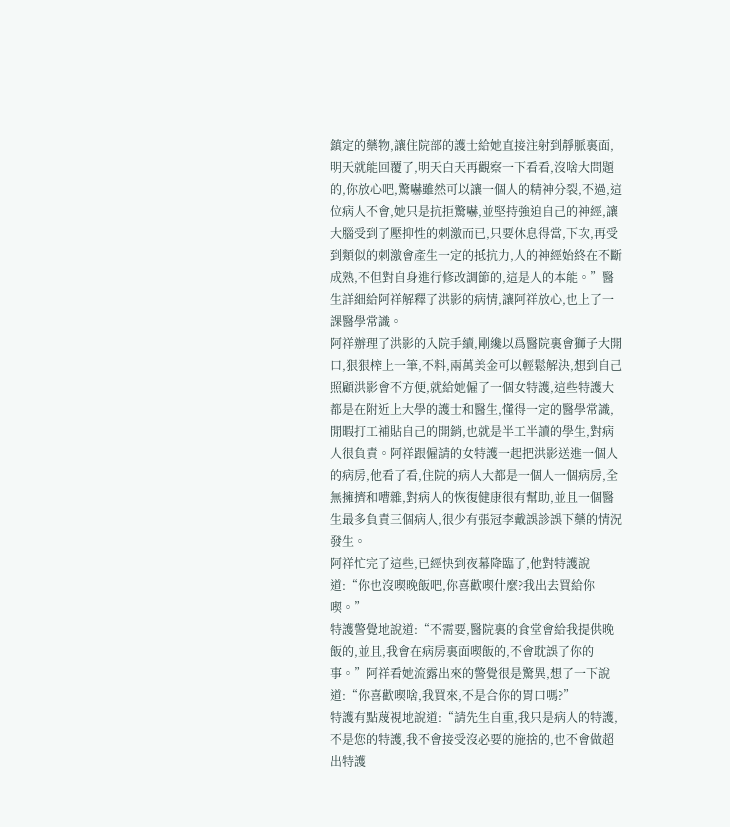鎮定的藥物,讓住院部的護士給她直接注射到靜脈裏面,明天就能回覆了,明天白天再觀察一下看看,沒啥大問題的,你放心吧,驚嚇雖然可以讓一個人的精神分裂,不過,這位病人不會,她只是抗拒驚嚇,並堅持強迫自己的神經,讓大腦受到了壓抑性的刺激而已,只要休息得當,下次,再受到類似的刺激會產生一定的抵抗力,人的神經始終在不斷成熟,不但對自身進行修改調節的,這是人的本能。”醫生詳細給阿祥解釋了洪影的病情,讓阿祥放心,也上了一課醫學常識。
阿祥辦理了洪影的入院手續,剛纔以爲醫院裏會獅子大開口,狠狠榨上一筆,不料,兩萬美金可以輕鬆解決,想到自己照顧洪影會不方便,就給她僱了一個女特護,這些特護大都是在附近上大學的護士和醫生,懂得一定的醫學常識,閒暇打工補貼自己的開銷,也就是半工半讀的學生,對病人很負責。阿祥跟僱請的女特護一起把洪影送進一個人的病房,他看了看,住院的病人大都是一個人一個病房,全無擁擠和嘈雜,對病人的恢復健康很有幫助,並且一個醫生最多負責三個病人,很少有張冠李戴誤診誤下藥的情況發生。
阿祥忙完了這些,已經快到夜幕降臨了,他對特護說道:“你也沒喫晚飯吧,你喜歡喫什麼?我出去買給你喫。”
特護警覺地說道:“不需要,醫院裏的食堂會給我提供晚飯的,並且,我會在病房裏面喫飯的,不會耽誤了你的事。”阿祥看她流露出來的警覺很是驚異,想了一下說道:“你喜歡喫啥,我買來,不是合你的胃口嗎?”
特護有點蔑視地說道:“請先生自重,我只是病人的特護,不是您的特護,我不會接受沒必要的施捨的,也不會做超出特護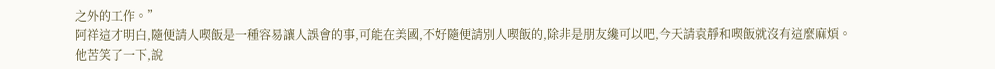之外的工作。”
阿祥這才明白,隨便請人喫飯是一種容易讓人誤會的事,可能在美國,不好隨便請別人喫飯的,除非是朋友纔可以吧,今天請袁靜和喫飯就沒有這麼麻煩。
他苦笑了一下,說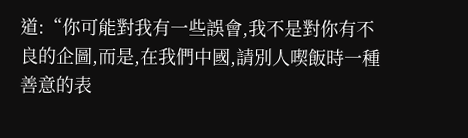道:“你可能對我有一些誤會,我不是對你有不良的企圖,而是,在我們中國,請別人喫飯時一種善意的表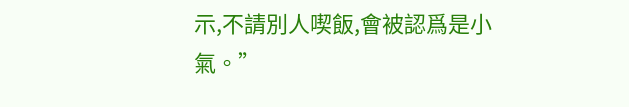示,不請別人喫飯,會被認爲是小氣。”